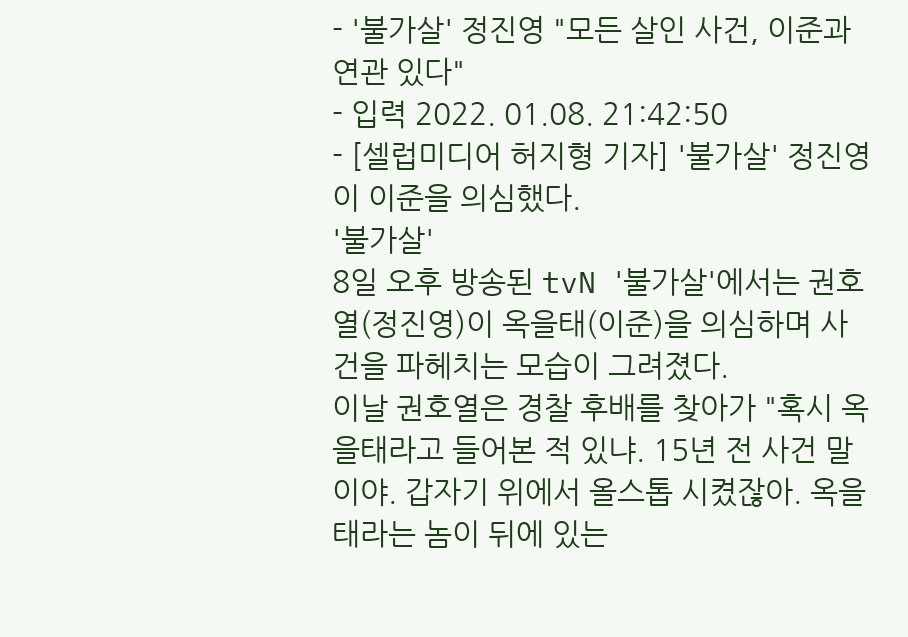- '불가살' 정진영 "모든 살인 사건, 이준과 연관 있다"
- 입력 2022. 01.08. 21:42:50
- [셀럽미디어 허지형 기자] '불가살' 정진영이 이준을 의심했다.
'불가살'
8일 오후 방송된 tvN '불가살'에서는 권호열(정진영)이 옥을태(이준)을 의심하며 사건을 파헤치는 모습이 그려졌다.
이날 권호열은 경찰 후배를 찾아가 "혹시 옥을태라고 들어본 적 있냐. 15년 전 사건 말이야. 갑자기 위에서 올스톱 시켰잖아. 옥을태라는 놈이 뒤에 있는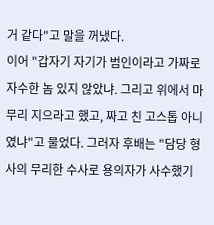거 같다"고 말을 꺼냈다.
이어 "갑자기 자기가 범인이라고 가짜로 자수한 놈 있지 않았냐. 그리고 위에서 마무리 지으라고 했고, 짜고 친 고스톱 아니였냐"고 물었다. 그러자 후배는 "담당 형사의 무리한 수사로 용의자가 사수했기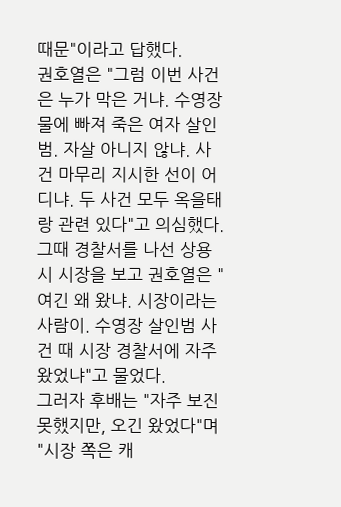때문"이라고 답했다.
권호열은 "그럼 이번 사건은 누가 막은 거냐. 수영장 물에 빠져 죽은 여자 살인범. 자살 아니지 않냐. 사건 마무리 지시한 선이 어디냐. 두 사건 모두 옥을태랑 관련 있다"고 의심했다.
그때 경찰서를 나선 상용시 시장을 보고 권호열은 "여긴 왜 왔냐. 시장이라는 사람이. 수영장 살인범 사건 때 시장 경찰서에 자주 왔었냐"고 물었다.
그러자 후배는 "자주 보진 못했지만, 오긴 왔었다"며 "시장 쪽은 캐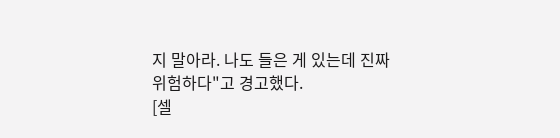지 말아라. 나도 들은 게 있는데 진짜 위험하다"고 경고했다.
[셀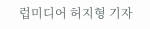럽미디어 허지형 기자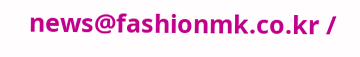news@fashionmk.co.kr /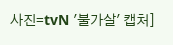사진=tvN '불가살' 캡처]